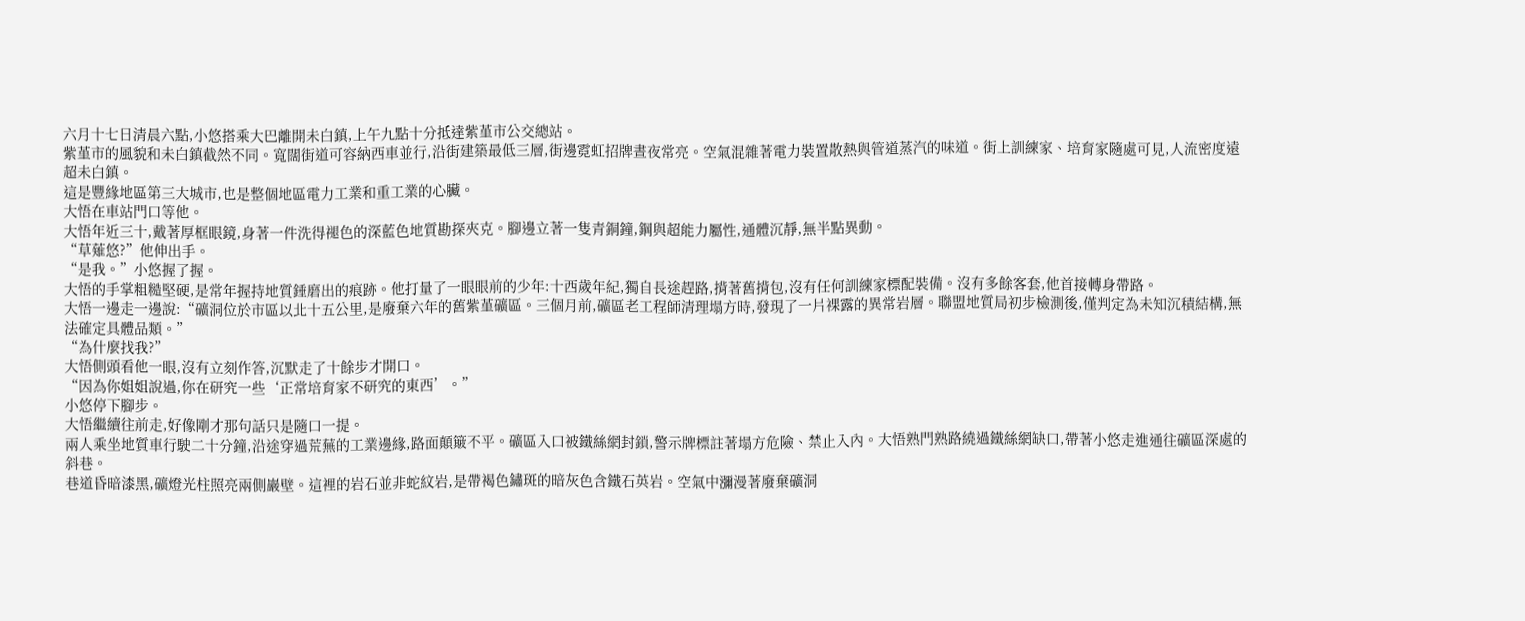六月十七日清晨六點,小悠搭乘大巴離開未白鎮,上午九點十分抵達紫堇市公交總站。
紫堇市的風貌和未白鎮截然不同。寬闊街道可容納西車並行,沿街建築最低三層,街邊霓虹招牌晝夜常亮。空氣混雜著電力裝置散熱與管道蒸汽的味道。街上訓練家、培育家隨處可見,人流密度遠超未白鎮。
這是豐緣地區第三大城市,也是整個地區電力工業和重工業的心臟。
大悟在車站門口等他。
大悟年近三十,戴著厚框眼鏡,身著一件洗得褪色的深藍色地質勘探夾克。腳邊立著一隻青銅鐘,鋼與超能力屬性,通體沉靜,無半點異動。
“草薙悠?”他伸出手。
“是我。”小悠握了握。
大悟的手掌粗糙堅硬,是常年握持地質錘磨出的痕跡。他打量了一眼眼前的少年:十西歲年紀,獨自長途趕路,揹著舊揹包,沒有任何訓練家標配裝備。沒有多餘客套,他首接轉身帶路。
大悟一邊走一邊說:“礦洞位於市區以北十五公里,是廢棄六年的舊紫堇礦區。三個月前,礦區老工程師清理塌方時,發現了一片裸露的異常岩層。聯盟地質局初步檢測後,僅判定為未知沉積結構,無法確定具體品類。”
“為什麼找我?”
大悟側頭看他一眼,沒有立刻作答,沉默走了十餘步才開口。
“因為你姐姐說過,你在研究一些‘正常培育家不研究的東西’。”
小悠停下腳步。
大悟繼續往前走,好像剛才那句話只是隨口一提。
兩人乘坐地質車行駛二十分鐘,沿途穿過荒蕪的工業邊緣,路面顛簸不平。礦區入口被鐵絲網封鎖,警示牌標註著塌方危險、禁止入內。大悟熟門熟路繞過鐵絲網缺口,帶著小悠走進通往礦區深處的斜巷。
巷道昏暗漆黑,礦燈光柱照亮兩側巖壁。這裡的岩石並非蛇紋岩,是帶褐色鏽斑的暗灰色含鐵石英岩。空氣中瀰漫著廢棄礦洞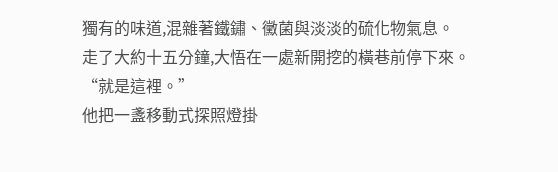獨有的味道,混雜著鐵鏽、黴菌與淡淡的硫化物氣息。
走了大約十五分鐘,大悟在一處新開挖的橫巷前停下來。
“就是這裡。”
他把一盞移動式探照燈掛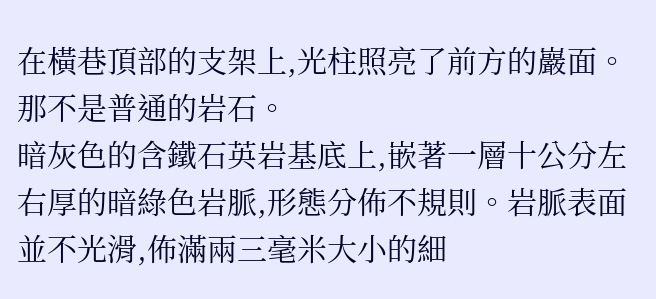在橫巷頂部的支架上,光柱照亮了前方的巖面。
那不是普通的岩石。
暗灰色的含鐵石英岩基底上,嵌著一層十公分左右厚的暗綠色岩脈,形態分佈不規則。岩脈表面並不光滑,佈滿兩三毫米大小的細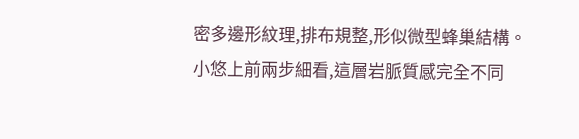密多邊形紋理,排布規整,形似微型蜂巢結構。
小悠上前兩步細看,這層岩脈質感完全不同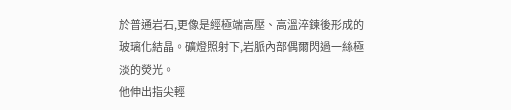於普通岩石,更像是經極端高壓、高溫淬鍊後形成的玻璃化結晶。礦燈照射下,岩脈內部偶爾閃過一絲極淡的熒光。
他伸出指尖輕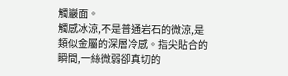觸巖面。
觸感冰涼,不是普通岩石的微涼,是類似金屬的深層冷感。指尖貼合的瞬間,一絲微弱卻真切的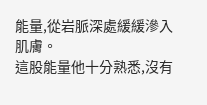能量,從岩脈深處緩緩滲入肌膚。
這股能量他十分熟悉,沒有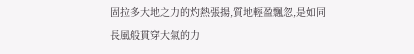固拉多大地之力的灼熱張揚,質地輕盈飄忽,是如同長風般貫穿大氣的力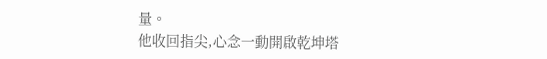量。
他收回指尖,心念一動開啟乾坤塔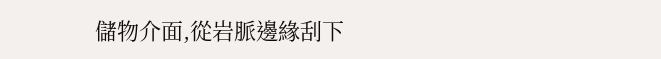儲物介面,從岩脈邊緣刮下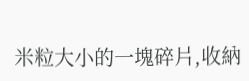米粒大小的一塊碎片,收納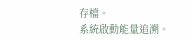存檔。
系統啟動能量追溯。